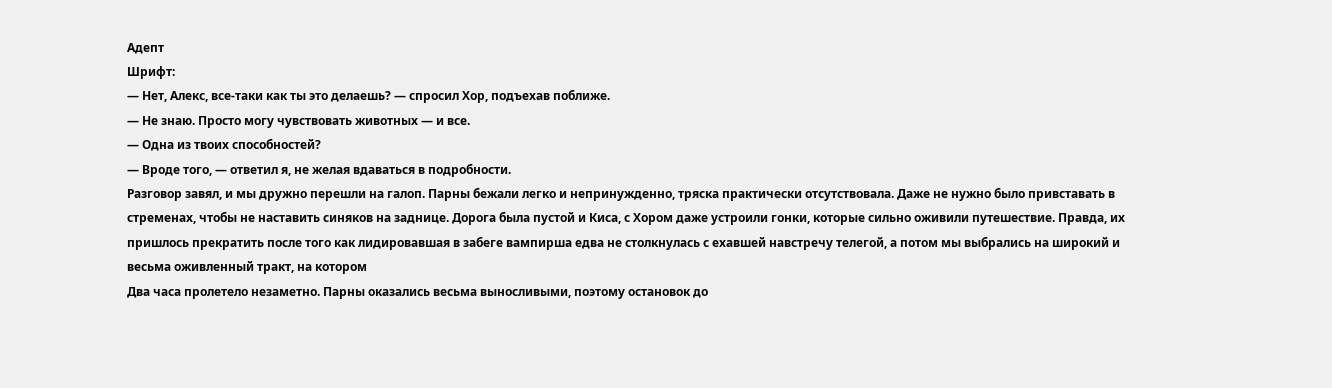Адепт
Шрифт:
— Нет, Алекс, все-таки как ты это делаешь? — спросил Хор, подъехав поближе.
— Не знаю. Просто могу чувствовать животных — и все.
— Одна из твоих способностей?
— Вроде того, — ответил я, не желая вдаваться в подробности.
Разговор завял, и мы дружно перешли на галоп. Парны бежали легко и непринужденно, тряска практически отсутствовала. Даже не нужно было привставать в стременах, чтобы не наставить синяков на заднице. Дорога была пустой и Киса, с Хором даже устроили гонки, которые сильно оживили путешествие. Правда, их пришлось прекратить после того как лидировавшая в забеге вампирша едва не столкнулась с ехавшей навстречу телегой, а потом мы выбрались на широкий и весьма оживленный тракт, на котором
Два часа пролетело незаметно. Парны оказались весьма выносливыми, поэтому остановок до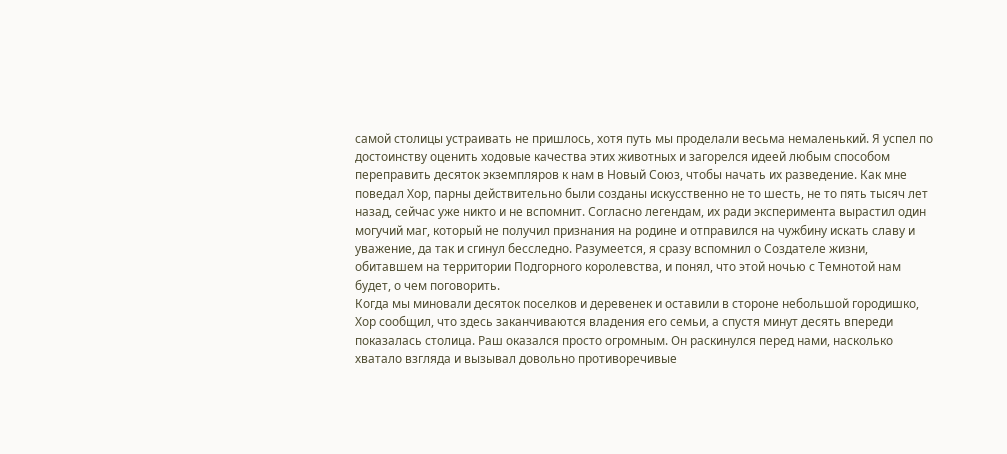самой столицы устраивать не пришлось, хотя путь мы проделали весьма немаленький. Я успел по достоинству оценить ходовые качества этих животных и загорелся идеей любым способом переправить десяток экземпляров к нам в Новый Союз, чтобы начать их разведение. Как мне поведал Хор, парны действительно были созданы искусственно не то шесть, не то пять тысяч лет назад, сейчас уже никто и не вспомнит. Согласно легендам, их ради эксперимента вырастил один могучий маг, который не получил признания на родине и отправился на чужбину искать славу и уважение, да так и сгинул бесследно. Разумеется, я сразу вспомнил о Создателе жизни, обитавшем на территории Подгорного королевства, и понял, что этой ночью с Темнотой нам будет, о чем поговорить.
Когда мы миновали десяток поселков и деревенек и оставили в стороне небольшой городишко, Хор сообщил, что здесь заканчиваются владения его семьи, а спустя минут десять впереди показалась столица. Раш оказался просто огромным. Он раскинулся перед нами, насколько хватало взгляда и вызывал довольно противоречивые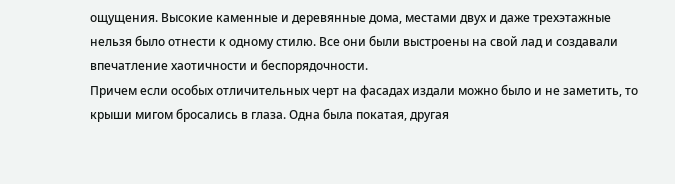ощущения. Высокие каменные и деревянные дома, местами двух и даже трехэтажные нельзя было отнести к одному стилю. Все они были выстроены на свой лад и создавали впечатление хаотичности и беспорядочности.
Причем если особых отличительных черт на фасадах издали можно было и не заметить, то крыши мигом бросались в глаза. Одна была покатая, другая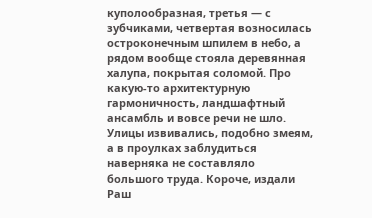куполообразная, третья — с зубчиками, четвертая возносилась остроконечным шпилем в небо, а рядом вообще стояла деревянная халупа, покрытая соломой. Про какую-то архитектурную гармоничность, ландшафтный ансамбль и вовсе речи не шло. Улицы извивались, подобно змеям, а в проулках заблудиться наверняка не составляло большого труда. Короче, издали Раш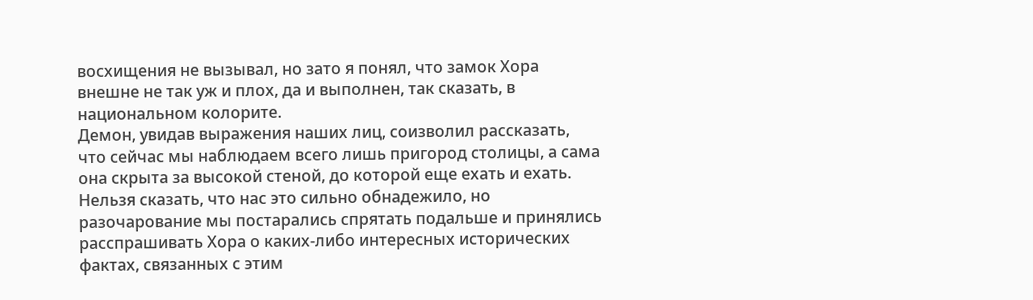восхищения не вызывал, но зато я понял, что замок Хора внешне не так уж и плох, да и выполнен, так сказать, в национальном колорите.
Демон, увидав выражения наших лиц, соизволил рассказать, что сейчас мы наблюдаем всего лишь пригород столицы, а сама она скрыта за высокой стеной, до которой еще ехать и ехать. Нельзя сказать, что нас это сильно обнадежило, но разочарование мы постарались спрятать подальше и принялись расспрашивать Хора о каких-либо интересных исторических фактах, связанных с этим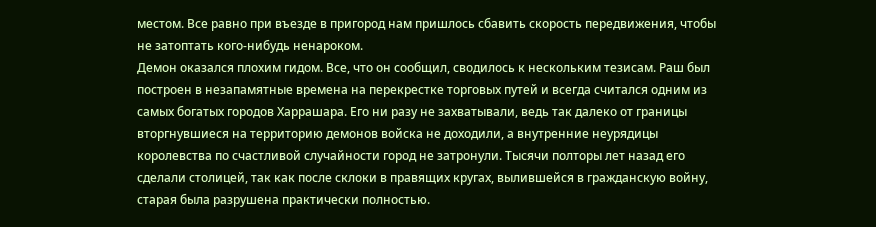местом. Все равно при въезде в пригород нам пришлось сбавить скорость передвижения, чтобы не затоптать кого-нибудь ненароком.
Демон оказался плохим гидом. Все, что он сообщил, сводилось к нескольким тезисам. Раш был построен в незапамятные времена на перекрестке торговых путей и всегда считался одним из самых богатых городов Харрашара. Его ни разу не захватывали, ведь так далеко от границы вторгнувшиеся на территорию демонов войска не доходили, а внутренние неурядицы королевства по счастливой случайности город не затронули. Тысячи полторы лет назад его сделали столицей, так как после склоки в правящих кругах, вылившейся в гражданскую войну, старая была разрушена практически полностью.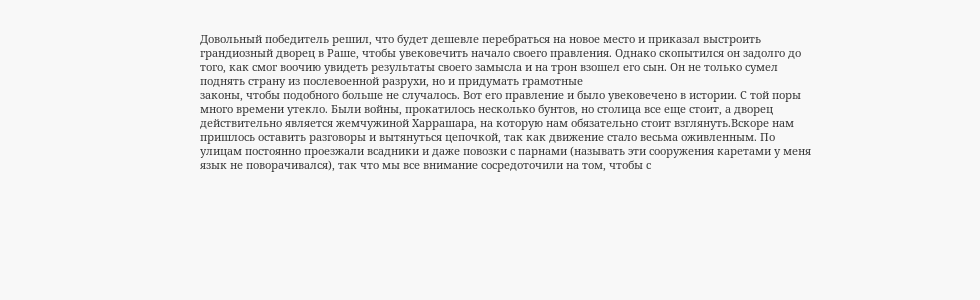Довольный победитель решил, что будет дешевле перебраться на новое место и приказал выстроить грандиозный дворец в Раше, чтобы увековечить начало своего правления. Однако скопытился он задолго до того, как смог воочию увидеть результаты своего замысла и на трон взошел его сын. Он не только сумел поднять страну из послевоенной разрухи, но и придумать грамотные
законы, чтобы подобного больше не случалось. Вот его правление и было увековечено в истории. С той поры много времени утекло. Были войны, прокатилось несколько бунтов, но столица все еще стоит, а дворец действительно является жемчужиной Харрашара, на которую нам обязательно стоит взглянуть.Вскоре нам пришлось оставить разговоры и вытянуться цепочкой, так как движение стало весьма оживленным. По улицам постоянно проезжали всадники и даже повозки с парнами (называть эти сооружения каретами у меня язык не поворачивался), так что мы все внимание сосредоточили на том, чтобы с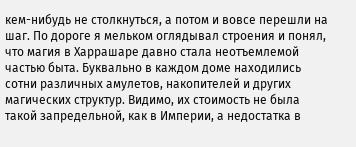кем-нибудь не столкнуться, а потом и вовсе перешли на шаг. По дороге я мельком оглядывал строения и понял, что магия в Харрашаре давно стала неотъемлемой частью быта. Буквально в каждом доме находились сотни различных амулетов, накопителей и других магических структур. Видимо, их стоимость не была такой запредельной, как в Империи, а недостатка в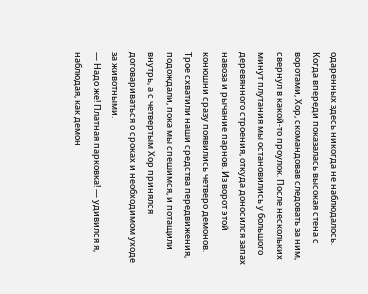одаренных здесь никогда не наблюдалось.
Когда впереди показалась высокая стена с воротами, Хор, скомандовав следовать за ним, свернул в какой-то проулок. После нескольких минут плутания мы остановились у большого деревянного строения, откуда доносился запах навоза и рычание парнов. Из ворот этой конюшни сразу появились четверо демонов. Трое схватили наши средства передвижения, подождали, пока мы спешимся, и потащили внутрь, а с четвертым Хор принялся договариваться о сроках и необходимом уходе за животными.
— Надо же! Платная парковка! — удивился я, наблюдая, как демон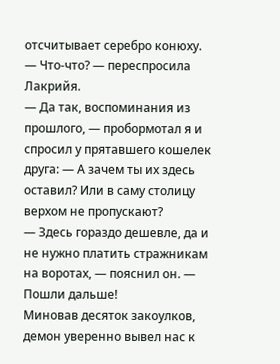отсчитывает серебро конюху.
— Что-что? — переспросила Лакрийя.
— Да так, воспоминания из прошлого, — пробормотал я и спросил у прятавшего кошелек друга: — А зачем ты их здесь оставил? Или в саму столицу верхом не пропускают?
— Здесь гораздо дешевле, да и не нужно платить стражникам на воротах, — пояснил он. — Пошли дальше!
Миновав десяток закоулков, демон уверенно вывел нас к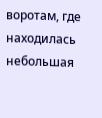воротам, где находилась небольшая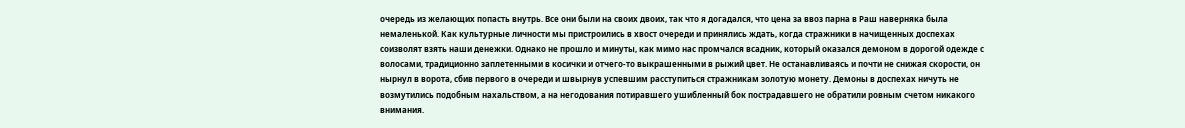очередь из желающих попасть внутрь. Все они были на своих двоих, так что я догадался, что цена за ввоз парна в Раш наверняка была немаленькой. Как культурные личности мы пристроились в хвост очереди и принялись ждать, когда стражники в начищенных доспехах соизволят взять наши денежки. Однако не прошло и минуты, как мимо нас промчался всадник, который оказался демоном в дорогой одежде с волосами, традиционно заплетенными в косички и отчего-то выкрашенными в рыжий цвет. Не останавливаясь и почти не снижая скорости, он нырнул в ворота, сбив первого в очереди и швырнув успевшим расступиться стражникам золотую монету. Демоны в доспехах ничуть не возмутились подобным нахальством, а на негодования потиравшего ушибленный бок пострадавшего не обратили ровным счетом никакого внимания.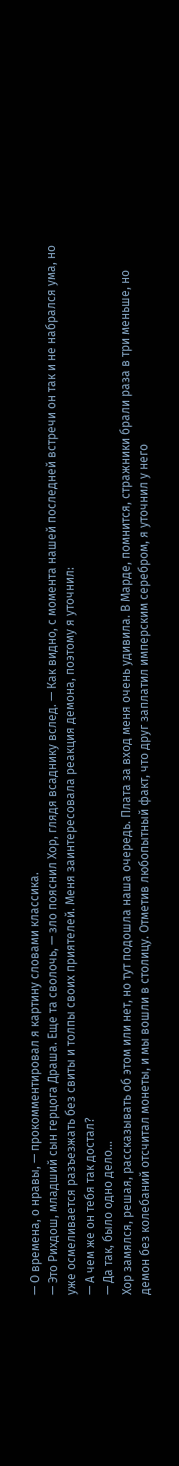— О времена, о нравы, — прокомментировал я картину словами классика.
— Это Рихдош, младший сын герцога Драша. Еще та сволочь, — зло пояснил Хор, глядя всаднику вслед. — Как видно, с момента нашей последней встречи он так и не набрался ума, но уже осмеливается разъезжать без свиты и толпы своих приятелей. Меня заинтересовала реакция демона, поэтому я уточнил:
— А чем же он тебя так достал?
— Да так, было одно дело…
Хор замялся, решая, рассказывать об этом или нет, но тут подошла наша очередь. Плата за вход меня очень удивила. В Марде, помнится, стражники брали раза в три меньше, но демон без колебаний отсчитал монеты, и мы вошли в столицу. Отметив любопытный факт, что друг заплатил имперским серебром, я уточнил у него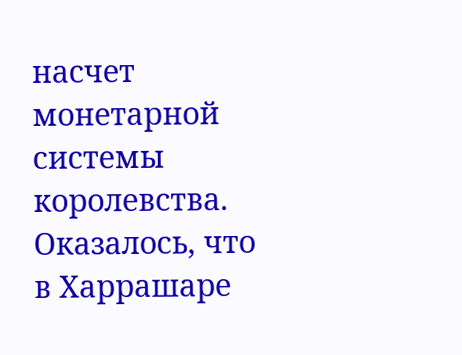насчет монетарной системы королевства. Оказалось, что в Харрашаре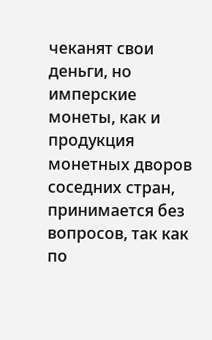чеканят свои деньги, но имперские монеты, как и продукция монетных дворов соседних стран, принимается без вопросов, так как по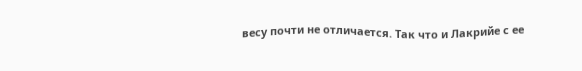весу почти не отличается. Так что и Лакрийе с ее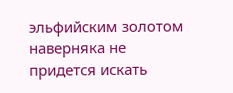эльфийским золотом наверняка не придется искать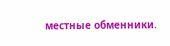местные обменники.